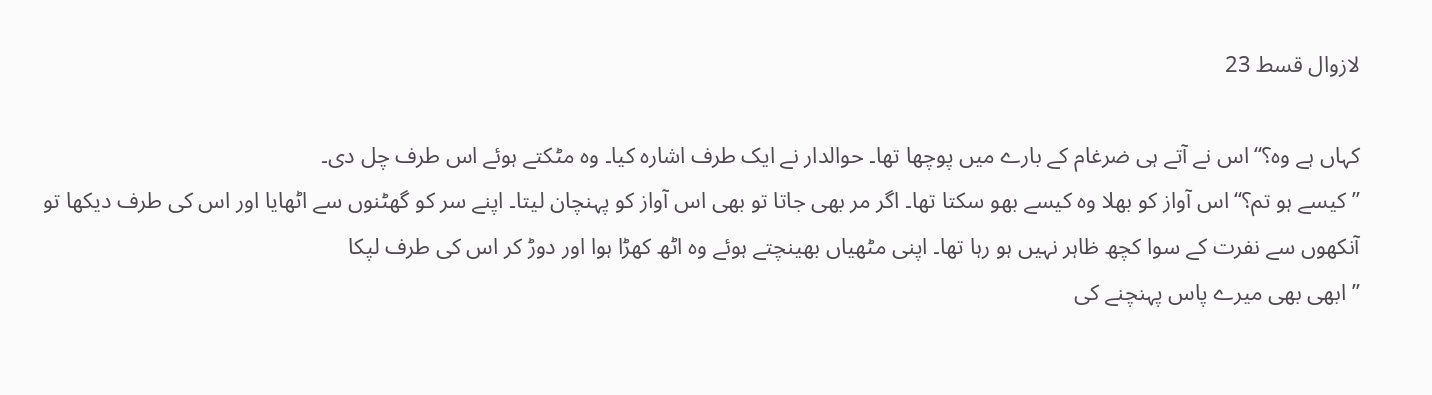لازوال قسط 23

کہاں ہے وہ؟‘‘اس نے آتے ہی ضرغام کے بارے میں پوچھا تھا۔ حوالدار نے ایک طرف اشارہ کیا۔ وہ مٹکتے ہوئے اس طرف چل دی۔
’’ کیسے ہو تم؟‘‘اس آواز کو بھلا وہ کیسے بھو سکتا تھا۔ اگر مر بھی جاتا تو بھی اس آواز کو پہنچان لیتا۔ اپنے سر کو گھٹنوں سے اٹھایا اور اس کی طرف دیکھا تو آنکھوں سے نفرت کے سوا کچھ ظاہر نہیں ہو رہا تھا۔ اپنی مٹھیاں بھینچتے ہوئے وہ اٹھ کھڑا ہوا اور دوڑ کر اس کی طرف لپکا
’’ ابھی بھی میرے پاس پہنچنے کی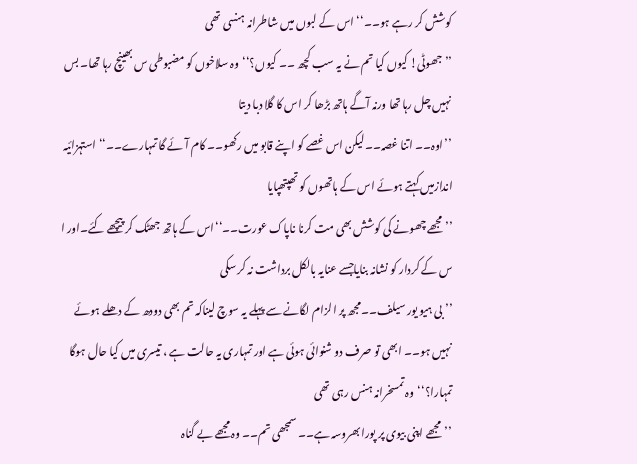کوشش کر رہے ہو۔۔‘‘ اس کے لبوں میں شاطرانہ ہنسی تھی
’’جھوٹی! کیوں کیا تم نے یہ سب کچھ ۔۔ کیوں؟‘‘وہ سلاخوں کو مضبوطی س بھینچ رہا تھا۔ بس نہیں چل رہا تھا ورنہ آگے ہاتھ بڑھا کر اس کا گلا دبا دیتا
’’اوہ۔۔ اتنا غصہ۔۔لیکن اس غصے کو اپنے قابو میں رکھو۔۔ کام آئے گا تمہارے۔۔‘‘ استہزائیہ اندازمیں کہتے ہوئے اس کے ہاتھوں کو تھپتھپایا
’’ مجھے چھونے کی کوشش بھی مت کرنا ناپاک عورت۔۔‘‘اس کے ہاتھ جھٹک کر پیچھے کئے۔اور ا س کے کردار کو نشانہ بنایاجسے عنایہ بالکل برداشت نہ کر سکی
’’ بی ہیو یور سیلف۔۔مجھ پر الزام لگانے سے پہلے یہ سوچ لیناکہ تم بھی دودھ کے دھلے ہوئے نہیں ہو۔۔ ابھی تو صرف دو شنوائی ہوئی ہے اور تمہاری یہ حالت ہے ، تیسری میں کیا حال ہوگا تمہارا؟‘‘وہ تمسخرانہ ہنس رہی تھی
’’مجھے اپنی بیوی پر پورا بھروسہ ہے۔۔ سمجھی تم۔۔ وہ مجھے بے گناہ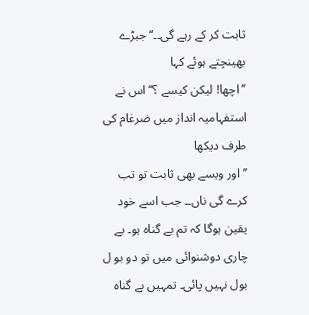ثابت کر کے رہے گی۔۔‘‘جبڑے بھینچتے ہوئے کہا
’’اچھا! لیکن کیسے ؟‘‘ اس نے استفہامیہ انداز میں ضرغام کی طرف دیکھا
’’ اور ویسے بھی ثابت تو تب کرے گی ناں۔۔ جب اسے خود یقین ہوگا کہ تم بے گناہ ہو۔ بے چاری دوشنوائی میں تو دو بو ل بول نہیں پائی۔ تمہیں بے گناہ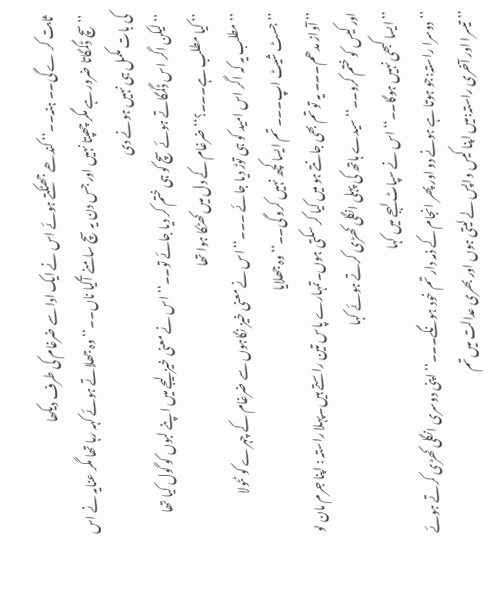ثابت کر ے گی۔۔ ہنہ۔۔‘‘ کندھے جھٹکتے ہوئے اس نے ایک ادا سے ضرغام کی طرف دیکھا
’’سچ ڈگمگاتا ضرور ہے مگر چھپتا نہیں اور جس دن یہ سچ سامنے آگیا ناں۔۔‘‘ وہ جھلاتے ہوئے کہہ رہا تھا مگر عنایہ نے اس کی بات مکمل ہی نہیں ہونے دی
’’لیکن اگر اس ڈگمگاتے ہوئے سچ کو ہی ختم کر دیا جائے تو۔۔‘‘ اس نے معنی خیز لیجے میں اپنے لبوں کو گول کیا تھا
’’ کیا مطلب ہے۔۔۔؟‘‘ ضرغام کے دل میں کھٹکا ہوا تھا
’’مطلب یہ کہ اگر اس امید کو ہی توڑ دیا جائے ۔۔۔‘‘ اس نے معنی خیز نگاہوں سے ضرغام کے چہرے کو ٹٹولا
’’جسٹ شیٹ اپ۔۔۔ تم ایسا کچھ نہیں کرو گی۔۔‘‘وہ جھلایا
’’ آواز مدھم۔۔۔ یہ تو تم بھی جانتے ہو میں کیا کر سکتی ہوں۔تمہارے پاس تین راستے ہیں۔پہلا راستہ : اپنا جرم مان لو اور کیس کو ختم کرو۔۔‘‘سیدے ہاتھ کی پہلی انگلی کھڑی کرتے ہوئے کہا
’’ ایسا کبھی نہیں ہوگا۔۔‘‘ اس نے سپاٹ لہجے میں کہا
’’دوسرا راستہ:جو ہوتا ہے ہونے دو اور پھر انجام کے ذمہ دار تم خود ہونگے۔۔۔‘‘ اپنی دوسری انگلی کھڑی کرتے ہوئے
’’تیسرا اور آخری راستہ:میں اپنا کیس واپس لے لیتی ہوں اور بھری عدالت میں تم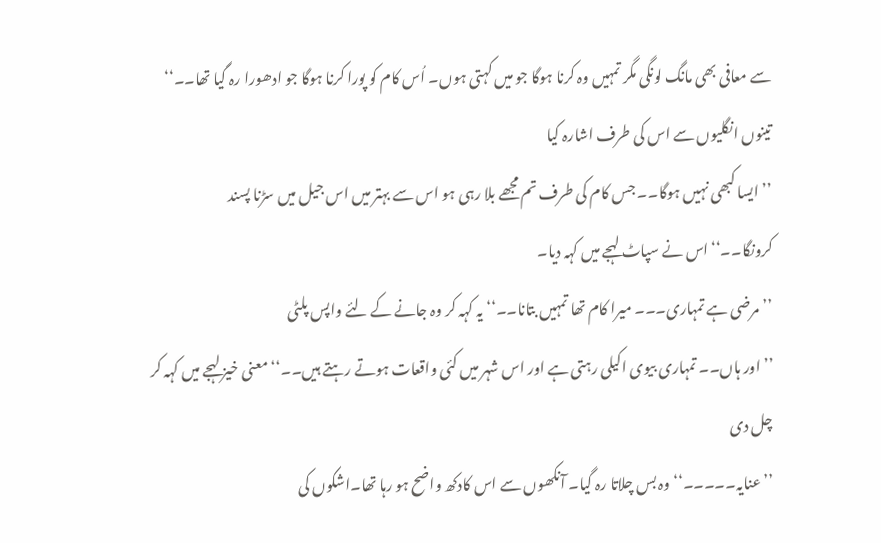سے معافی بھی مانگ لونگی مگر تمہیں وہ کرنا ہوگا جو میں کہتی ہوں۔ اُس کام کو پورا کرنا ہوگا جو ادھورا رہ گیا تھا۔۔‘‘ تینوں انگلیوں سے اس کی طرف اشارہ کیا
’’ ایسا کبھی نہیں ہوگا۔۔ جس کام کی طرف تم مجھے بلا رہی ہو اس سے بہتر میں اس جیل میں سڑنا پسند کرونگا۔۔‘‘اس نے سپاٹ لہجے میں کہہ دیا۔
’’مرضی ہے تمہاری۔۔۔ میرا کام تھا تمہیں بتانا۔۔‘‘ یہ کہہ کر وہ جانے کے لئے واپس پلٹی
’’اور ہاں۔۔ تمہاری بیوی اکیلی رہتی ہے اور اس شہر میں کئی واقعات ہوتے رہتے ہیں۔۔‘‘ معنی خیز لہجے میں کہہ کر چل دی
’’ عنایہ۔۔۔۔۔‘‘ وہ بس چلاتا رہ گیا۔ آنکھوں سے اس کادکھ واضح ہو رہا تھا۔اشکوں کی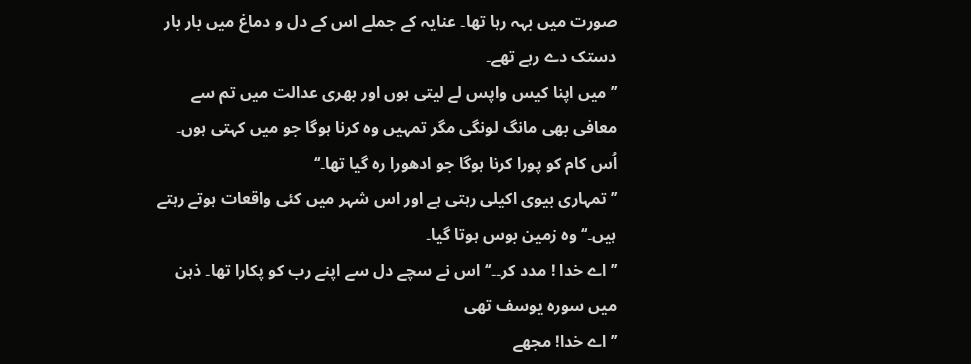صورت میں بہہ رہا تھا۔ عنایہ کے جملے اس کے دل و دماغ میں بار بار دستک دے رہے تھے۔
’’میں اپنا کیس واپس لے لیتی ہوں اور بھری عدالت میں تم سے معافی بھی مانگ لونگی مگر تمہیں وہ کرنا ہوگا جو میں کہتی ہوں۔ اُس کام کو پورا کرنا ہوگا جو ادھورا رہ گیا تھا۔‘‘
’’ تمہاری بیوی اکیلی رہتی ہے اور اس شہر میں کئی واقعات ہوتے رہتے ہیں۔‘‘ وہ زمین بوس ہوتا گیا۔
’’ اے خدا ! مدد کر۔۔‘‘ اس نے سچے دل سے اپنے رب کو پکارا تھا۔ ذہن میں سورہ یوسف تھی
’’اے خدا! مجھے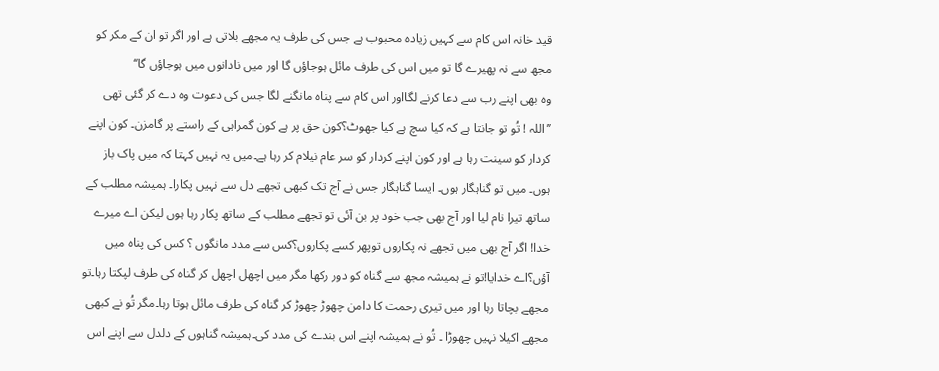قید خانہ اس کام سے کہیں زیادہ محبوب ہے جس کی طرف یہ مجھے بلاتی ہے اور اگر تو ان کے مکر کو مجھ سے نہ پھیرے گا تو میں اس کی طرف مائل ہوجاؤں گا اور میں نادانوں میں ہوجاؤں گا‘‘
وہ بھی اپنے رب سے دعا کرنے لگااور اس کام سے پناہ مانگنے لگا جس کی دعوت وہ دے کر گئی تھی
’’اللہ ! تُو تو جانتا ہے کہ کیا سچ ہے کیا جھوٹ؟کون حق پر ہے کون گمراہی کے راستے پر گامزن۔ کون اپنے کردار کو سینت رہا ہے اور کون اپنے کردار کو سر عام نیلام کر رہا ہے۔میں یہ نہیں کہتا کہ میں پاک باز ہوں۔ میں تو گناہگار ہوں۔ ایسا گناہگار جس نے آج تک کبھی تجھے دل سے نہیں پکارا۔ ہمیشہ مطلب کے ساتھ تیرا نام لیا اور آج بھی جب خود پر بن آئی تو تجھے مطلب کے ساتھ پکار رہا ہوں لیکن اے میرے خدا! اگر آج بھی میں تجھے نہ پکاروں توپھر کسے پکاروں؟کس سے مدد مانگوں ؟ کس کی پناہ میں آؤں؟اے خدایا!تو نے ہمیشہ مجھ سے گناہ کو دور رکھا مگر میں اچھل اچھل کر گناہ کی طرف لپکتا رہا۔تو مجھے بچاتا رہا اور میں تیری رحمت کا دامن چھوڑ چھوڑ کر گناہ کی طرف مائل ہوتا رہا۔مگر تُو نے کبھی مجھے اکیلا نہیں چھوڑا ۔ تُو نے ہمیشہ اپنے اس بندے کی مدد کی۔ہمیشہ گناہوں کے دلدل سے اپنے اس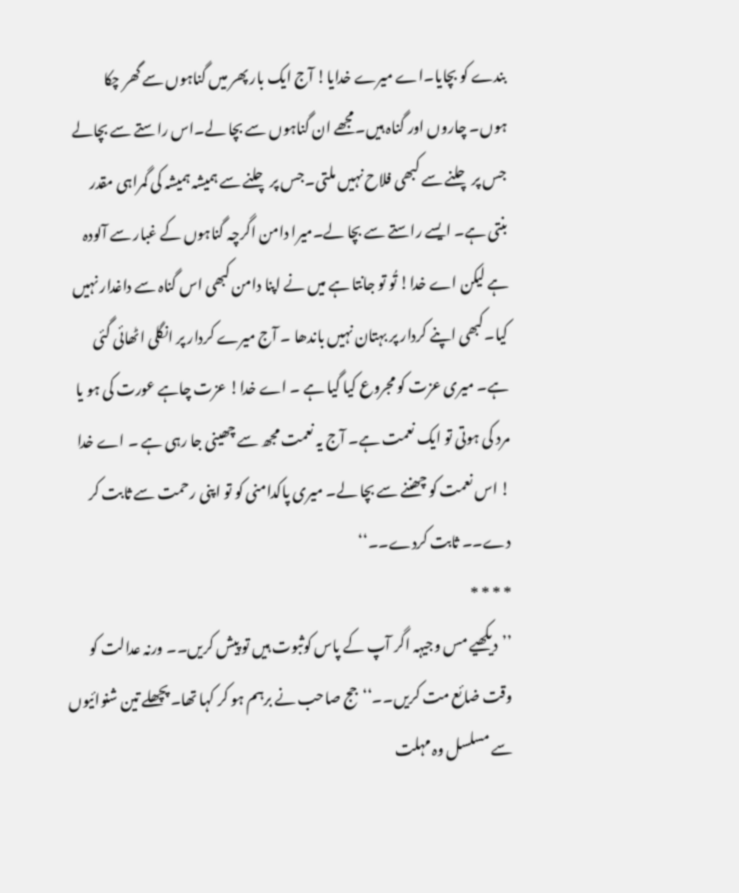بندے کو بچایا۔اے میرے خدایا! آج ایک بار پھر میں گناہوں سے گھر چکا ہوں۔ چاروں اور گناہ ہیں۔مجھے ان گناہوں سے بچا لے۔اس راستے سے بچالے جس پر چلنے سے کبھی فلاح نہیں ملتی۔جس پر چلنے سے ہمیشہ ہمیشہ کی گمراہی مقدر بنتی ہے۔ ایسے راستے سے بچا لے۔میرا دامن اگرچہ گناہوں کے غبار سے آلودہ ہے لیکن اے خدا! تُو تو جانتا ہے میں نے اپنا دامن کبھی اس گناہ سے داغدار نہیں کیا۔کبھی اپنے کردار پر بہتان نہیں باندھا ۔ آج میرے کردار پر انگلی اٹھائی گئی ہے۔ میری عزت کو مجروع کیا گیا ہے ۔ اے خدا! عزت چاہے عورت کی ہو یا مرد کی ہوتی تو ایک نعمت ہے۔ آج یہ نعمت مجھ سے چھینی جا رہی ہے ۔ اے خدا ! اس نعمت کو چھننے سے بچا لے۔ میری پاکدامنی کو تو اپنی رحمت سے ثابت کر دے۔۔ ثابت کردے۔۔‘‘
* * * *
’’دیکھیے مس وجیہہ اگر آپ کے پاس کوثبوت ہیں تو پیش کریں۔۔ ورنہ عدالت کو وقت ضائع مت کریں۔۔‘‘جج صاحب نے برہم ہو کر کہا تھا۔ پچھلے تین شنوائیوں سے مسلسل وہ مہلت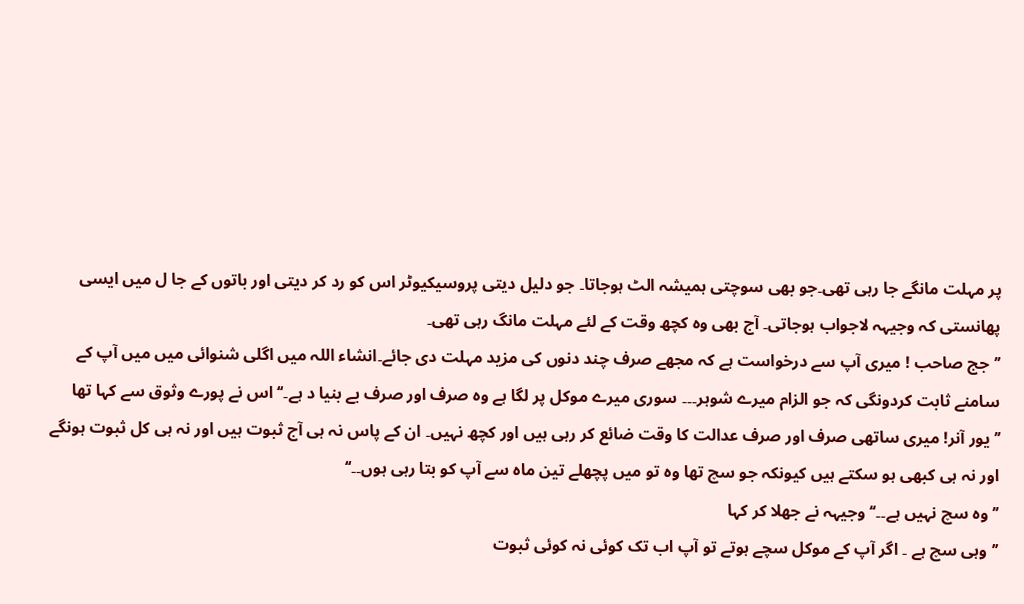پر مہلت مانگے جا رہی تھی۔جو بھی سوچتی ہمیشہ الٹ ہوجاتا۔ جو دلیل دیتی پروسیکیوٹر اس کو رد کر دیتی اور باتوں کے جا ل میں ایسی پھانستی کہ وجیہہ لاجواب ہوجاتی۔ آج بھی وہ کچھ وقت کے لئے مہلت مانگ رہی تھی۔
’’جج صاحب ! میری آپ سے درخواست ہے کہ مجھے صرف چند دنوں کی مزید مہلت دی جائے۔انشاء اللہ میں اگلی شنوائی میں میں آپ کے سامنے ثابت کردونگی کہ جو الزام میرے شوہر۔۔۔ سوری میرے موکل پر لگا ہے وہ صرف اور صرف بے بنیا د ہے۔‘‘ اس نے پورے وثوق سے کہا تھا
’’ یور آنر! میری ساتھی صرف اور صرف عدالت کا وقت ضائع کر رہی ہیں اور کچھ نہیں۔ ان کے پاس نہ ہی آج ثبوت ہیں اور نہ ہی کل ثبوت ہونگے اور نہ ہی کبھی ہو سکتے ہیں کیونکہ جو سچ تھا وہ تو میں پچھلے تین ماہ سے آپ کو بتا رہی ہوں۔۔‘‘
’’ وہ سچ نہیں ہے۔۔‘‘ وجیہہ نے جھلا کر کہا
’’وہی سچ ہے ۔ اگر آپ کے موکل سچے ہوتے تو آپ اب تک کوئی نہ کوئی ثبوت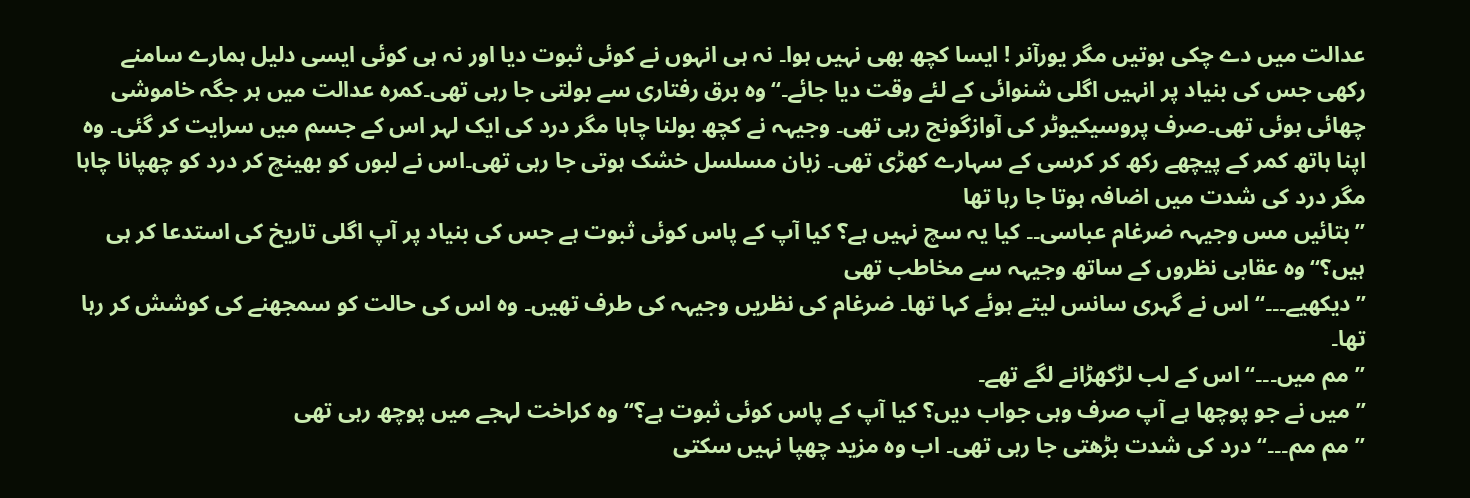عدالت میں دے چکی ہوتیں مگر یورآنر ! ایسا کچھ بھی نہیں ہوا۔ نہ ہی انہوں نے کوئی ثبوت دیا اور نہ ہی کوئی ایسی دلیل ہمارے سامنے رکھی جس کی بنیاد پر انہیں اگلی شنوائی کے لئے وقت دیا جائے۔‘‘وہ برق رفتاری سے بولتی جا رہی تھی۔کمرہ عدالت میں ہر جگہ خاموشی چھائی ہوئی تھی۔صرف پروسیکیوٹر کی آوازگونج رہی تھی۔ وجیہہ نے کچھ بولنا چاہا مگر درد کی ایک لہر اس کے جسم میں سرایت کر گئی۔ وہ اپنا ہاتھ کمر کے پیچھے رکھ کر کرسی کے سہارے کھڑی تھی۔ زبان مسلسل خشک ہوتی جا رہی تھی۔اس نے لبوں کو بھینچ کر درد کو چھپانا چاہا مگر درد کی شدت میں اضافہ ہوتا جا رہا تھا
’’بتائیں مس وجیہہ ضرغام عباسی۔۔ کیا یہ سچ نہیں ہے؟ کیا آپ کے پاس کوئی ثبوت ہے جس کی بنیاد پر آپ اگلی تاریخ کی استدعا کر ہی ہیں؟‘‘وہ عقابی نظروں کے ساتھ وجیہہ سے مخاطب تھی
’’دیکھیے۔۔۔‘‘ اس نے گہری سانس لیتے ہوئے کہا تھا۔ ضرغام کی نظریں وجیہہ کی طرف تھیں۔ وہ اس کی حالت کو سمجھنے کی کوشش کر رہا تھا۔
’’مم میں۔۔۔‘‘ اس کے لب لڑکھڑانے لگے تھے۔
’’ میں نے جو پوچھا ہے آپ صرف وہی جواب دیں؟ کیا آپ کے پاس کوئی ثبوت ہے؟‘‘ وہ کراخت لہجے میں پوچھ رہی تھی
’’مم مم۔۔۔‘‘درد کی شدت بڑھتی جا رہی تھی۔ اب وہ مزید چھپا نہیں سکتی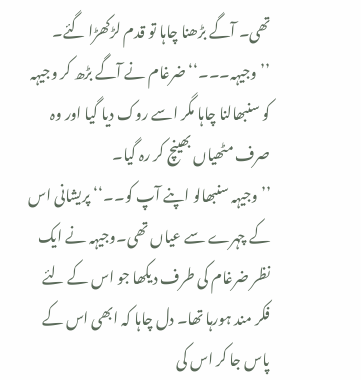تھی۔ آگے بڑھنا چاہا تو قدم لڑکھڑا گئے۔
’’ وجیہہ۔۔۔‘‘ ضرغام نے آگے بڑھ کر وجیہہ کو سنبھالنا چاہا مگر اسے روک دیا گیا اور وہ صرف مٹھیاں بھینچ کر رہ گیا۔
’’ وجیہہ سنبھالو اپنے آپ کو۔۔‘‘ پریشانی اس کے چہرے سے عیاں تھی۔وجیہہ نے ایک نظر ضرغام کی طرف دیکھا جو اس کے لئے فکر مند ہورہا تھا۔ دل چاہا کہ ابھی اس کے پاس جا کر اس کی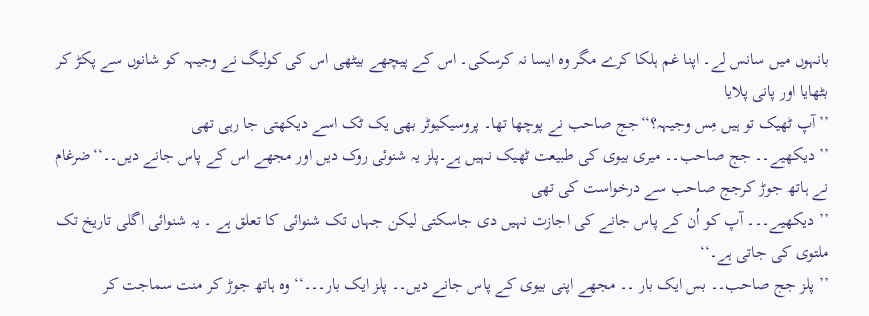بانہوں میں سانس لے۔ اپنا غم ہلکا کرے مگر وہ ایسا نہ کرسکی۔ اس کے پیچھے بیٹھی اس کی کولیگ نے وجیہہ کو شانوں سے پکڑ کر بٹھایا اور پانی پلایا
’’آپ ٹھیک تو ہیں مِس وجیہہ؟‘‘جج صاحب نے پوچھا تھا۔ پروسیکیوٹر بھی یک ٹک اسے دیکھتی جا رہی تھی
’’ دیکھیے۔۔ جج صاحب۔۔ میری بیوی کی طبیعت ٹھیک نہیں ہے۔پلز یہ شنوئی روک دیں اور مجھے اس کے پاس جانے دیں۔۔‘‘ضرغام نے ہاتھ جوڑ کرجج صاحب سے درخواست کی تھی
’’ دیکھیے۔۔۔ آپ کو اُن کے پاس جانے کی اجازت نہیں دی جاسکتی لیکن جہاں تک شنوائی کا تعلق ہے ۔ یہ شنوائی اگلی تاریخ تک ملتوی کی جاتی ہے۔‘‘
’’ پلز جج صاحب۔۔ بس ایک بار ۔۔ مجھے اپنی بیوی کے پاس جانے دیں۔۔ پلز ایک بار۔۔۔‘‘ وہ ہاتھ جوڑ کر منت سماجت کر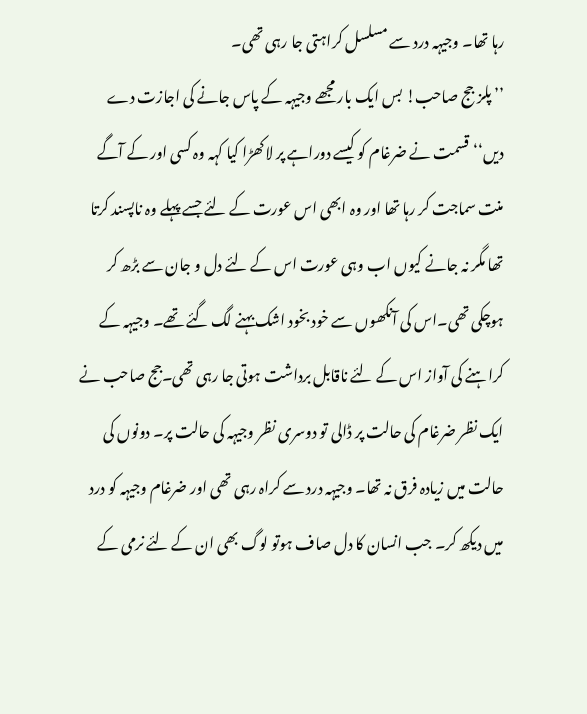رہا تھا۔ وجیہہ درد سے مسلسل کراہتی جا رہی تھی۔
’’ پلز جج صاحب! بس ایک بار مجھے وجیہہ کے پاس جانے کی اجازت دے دیں‘‘قسمت نے ضرغام کو کیسے دوراہے پر لاکھڑا کیا کہہ وہ کسی اور کے آگے منت سماجت کر رہا تھا اور وہ ابھی اس عورت کے لئے جسے پہلے وہ ناپسند کرتا تھا مگر نہ جانے کیوں اب وہی عورت اس کے لئے دل و جان سے بڑھ کر ہوچکی تھی۔اس کی آنکھوں سے خود بخود اشک بہنے لگ گئے تھے۔ وجیہہ کے کراہنے کی آواز اس کے لئے ناقابل برداشت ہوتی جا رہی تھی۔جج صاحب نے ایک نظر ضرغام کی حالت پر ڈالی تو دوسری نظر وجیہہ کی حالت پر۔ دونوں کی حالت میں زیادہ فرق نہ تھا۔ وجیہہ درد سے کراہ رہی تھی اور ضرغام وجیہہ کو درد میں دیکھ کر۔ جب انسان کا دل صاف ہوتو لوگ بھی ان کے لئے نرمی کے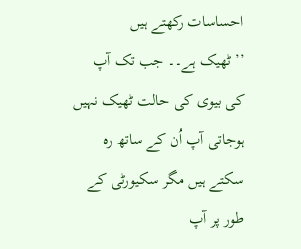احساسات رکھتے ہیں
’’ ٹھیک ہے۔۔ جب تک آپ کی بیوی کی حالت ٹھیک نہیں ہوجاتی آپ اُن کے ساتھ رہ سکتے ہیں مگر سکیورٹی کے طور پر آپ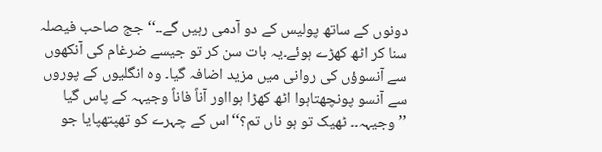دونوں کے ساتھ پولیس کے دو آدمی رہیں گے۔۔‘‘ جج صاحب فیصلہ سنا کر اٹھ کھڑے ہوئے۔یہ بات سن کر تو جیسے ضرغام کی آنکھوں سے آنسوؤں کی روانی میں مزید اضافہ گیا۔ وہ انگلیوں کے پوروں سے آنسو پونچھتاہوا اٹھ کھڑا ہوااور آناً فاناً وجیہہ کے پاس گیا
’’ وجیہہ۔۔ ٹھیک تو ہو ناں تم؟‘‘اس کے چہرے کو تھپتھپایا جو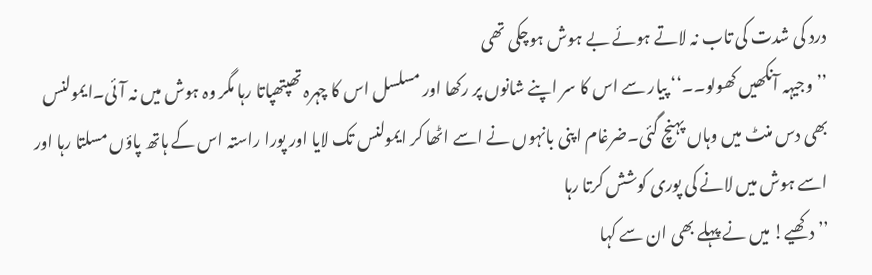درد کی شدت کی تاب نہ لاتے ہوئے بے ہوش ہوچکی تھی
’’ وجیہہ آنکھیں کھولو۔۔‘‘ پیار سے اس کا سر اپنے شانوں پر رکھا اور مسلسل اس کا چہرہ تھپتھپاتا رہا مگر وہ ہوش میں نہ آئی۔ایمولنس بھی دس منٹ میں وہاں پہنچ گئی۔ضرغام اپنی بانہوں نے اسے اٹھا کر ایمولنس تک لایا اور پورا راستہ اس کے ہاتھ پاؤں مسلتا رہا اور اسے ہوش میں لانے کی پوری کوشش کرتا رہا
’’دکھیے! میں نے پہلے بھی ان سے کہا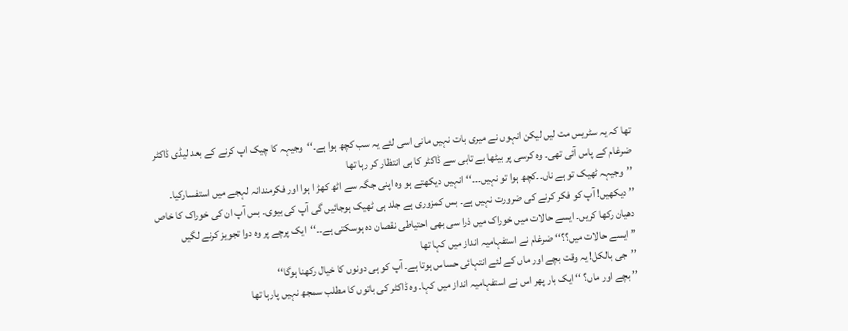تھا کہ یہ سٹریس مت لیں لیکن انہوں نے میری بات نہیں مانی اسی لئے یہ سب کچھ ہوا ہے۔‘‘وجیہہ کا چیک اپ کرنے کے بعد لیڈی ڈاکٹر ضرغام کے پاس آئی تھی۔ وہ کرسی پر بیٹھا بے تابی سے ڈاکٹر کا ہی انتظار کر رہا تھا
’’وجیہہ ٹھیک تو ہے ناں۔۔کچھ ہوا تو نہیں۔۔۔‘‘ انہیں دیکھتے ہو وہ اپنی جگہ سے اٹھ کھڑ ا ہوا اور فکرمندانہ لہجے میں استفسارکیا۔
’’ دیکھیں! آپ کو فکر کرنے کی ضرورت نہیں ہے۔ بس کمزوری ہے جلد ہی ٹھیک ہوجائیں گی آپ کی بیوی۔ بس آپ ان کی خوراک کا خاص دھیان رکھا کریں۔ ایسے حالات میں خوراک میں ذرا سی بھی احتیاطی نقصان دہ ہوسکتی ہے۔۔‘‘ایک پرچے پر وہ دوا تجویز کرنے لگیں
’’ ایسے حالات میں؟؟‘‘ ضرغام نے استفہامیہ انداز میں کہا تھا
’’جی بالکل! یہ وقت بچے اور ماں کے لئے انتہائی حساس ہوتا ہے۔ آپ کو ہی دونوں کا خیال رکھنا ہوگا‘‘
’’ بچے اور ماں؟ ‘‘ ایک بار پھر اس نے استفہامیہ انداز میں کہا۔ وہ ڈاکٹر کی باتوں کا مطلب سمجھ نہیں پارہا تھا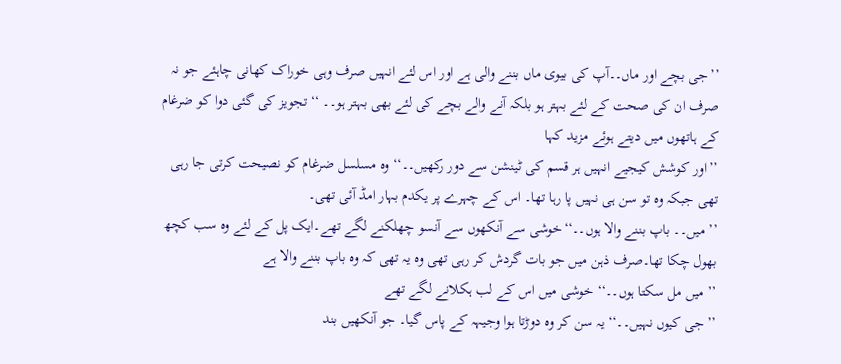’’جی بچے اور ماں۔۔آپ کی بیوی ماں بننے والی ہے اور اس لئے انہیں صرف وہی خوراک کھانی چاہئے جو نہ صرف ان کی صحت کے لئے بہتر ہو بلکہ آنے والے بچے کی لئے بھی بہتر ہو۔۔ ‘‘ تجویز کی گئی دوا کو ضرغام کے ہاتھوں میں دیتے ہوئے مزید کہا
’’اور کوشش کیجیے انہیں ہر قسم کی ٹینشن سے دور رکھیں۔۔‘‘وہ مسلسل ضرغام کو نصیحت کرتی جا رہی تھی جبکہ وہ تو سن ہی نہیں پا رہا تھا۔ اس کے چہرے پر یکدم بہار امڈ آئی تھی۔
’’ میں۔۔ باپ بننے والا ہوں۔۔‘‘خوشی سے آنکھوں سے آنسو چھلکنے لگے تھے۔ایک پل کے لئے وہ سب کچھ بھول چکا تھا۔صرف ذہن میں جو بات گردش کر رہی تھی وہ یہ تھی کہ وہ باپ بننے والا ہے
’’ میں مل سکتا ہوں۔۔‘‘ خوشی میں اس کے لب ہکلانے لگے تھے
’’ جی کیوں نہیں۔۔‘‘ یہ سن کر وہ دوڑتا ہوا وجیہہ کے پاس گیا۔ جو آنکھیں بند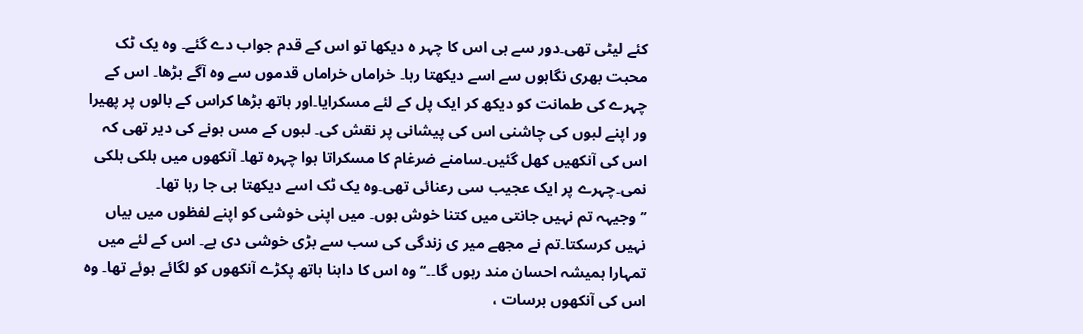کئے لیٹی تھی۔دور سے ہی اس کا چہر ہ دیکھا تو اس کے قدم جواب دے گئے۔ وہ یک ٹک محبت بھری نگاہوں سے اسے دیکھتا رہا۔ خراماں خراماں قدموں سے وہ آگے بڑھا۔ اس کے چہرے کی طمانت کو دیکھ کر ایک پل کے لئے مسکرایا۔اور ہاتھ بڑھا کراس کے بالوں پر پھیرا ور اپنے لبوں کی چاشنی اس کی پیشانی پر نقش کی۔ لبوں کے مس ہونے کی دیر تھی کہ اس کی آنکھیں کھل گئیں۔سامنے ضرغام کا مسکراتا ہوا چہرہ تھا۔ آنکھوں میں ہلکی ہلکی نمی۔چہرے پر ایک عجیب سی رعنائی تھی۔وہ یک ٹک اسے دیکھتا ہی جا رہا تھا۔
’’وجیہہ تم نہیں جانتی میں کتنا خوش ہوں۔ میں اپنی خوشی کو اپنے لفظوں میں بیاں نہیں کرسکتا۔تم نے مجھے میر ی زندگی کی سب سے بڑی خوشی دی ہے۔ اس کے لئے میں تمہارا ہمیشہ احسان مند رہوں گا۔۔‘‘وہ اس کا داہنا ہاتھ پکڑے آنکھوں کو لگائے ہوئے تھا۔ وہ اس کی آنکھوں برسات ،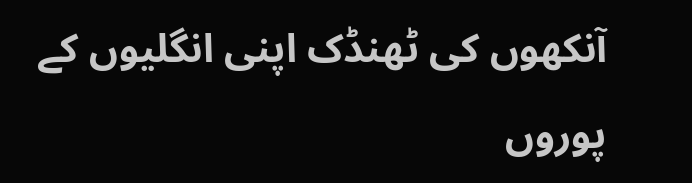آنکھوں کی ٹھنڈک اپنی انگلیوں کے پوروں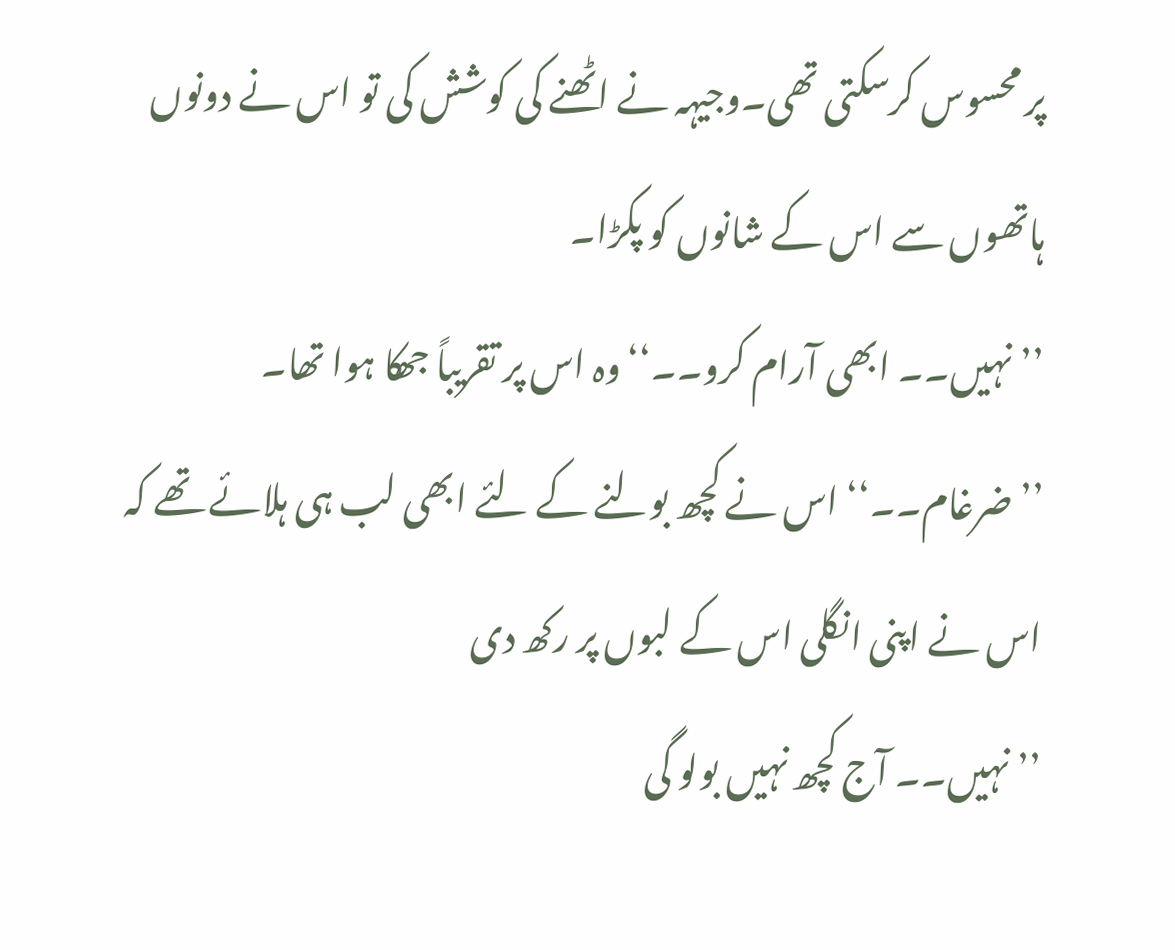پر محسوس کرسکتی تھی۔وجیہہ نے اٹھنے کی کوشش کی تو اس نے دونوں ہاتھوں سے اس کے شانوں کو پکڑا۔
’’ نہیں۔۔ ابھی آرام کرو۔۔‘‘وہ اس پر تقریباً جھکا ہوا تھا۔
’’ ضرغام۔۔‘‘ اس نے کچھ بولنے کے لئے ابھی لب ہی ہلائے تھے کہ اس نے اپنی انگلی اس کے لبوں پر رکھ دی
’’ نہیں۔۔ آج کچھ نہیں بولو گی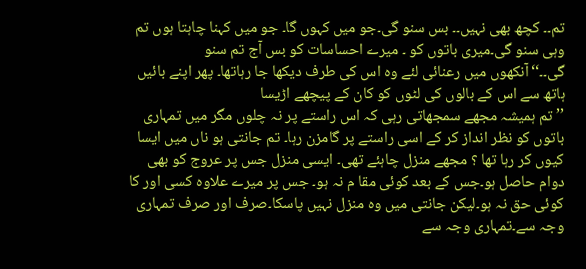تم۔۔ کچھ بھی نہیں۔۔ بس سنو گی۔جو میں کہوں گا۔ جو میں کہنا چاہتا ہوں تم وہی سنو گی۔میری باتوں کو ۔ میرے احساسات کو بس آج تم سنو گی۔۔‘‘آنکھوں میں رعنائی لئے وہ اس کی طرف دیکھا جا رہاتھا۔ پھر اپنے بائیں ہاتھ سے اس کے بالوں کی لٹوں کو کان کے پیچھے اڑیسا
’’ تم ہمیشہ مجھے سمجھاتی رہی کہ اس راستے پر نہ چلوں مگر میں تمہاری باتوں کو نظر انداز کر کے اسی راستے پر گامزن رہا۔ تم جانتی ہو ناں میں ایسا کیوں کر رہا تھا ؟ مجھے منزل چاہئے تھی۔ ایسی منزل جس پر عروج کو بھی دوام حاصل ہو۔جس کے بعد کوئی مقا م نہ ہو۔ جس پر میرے علاوہ کسی اور کا کوئی حق نہ ہو۔لیکن جانتی میں وہ منزل نہیں پاسکا۔صرف اور صرف تمہاری وجہ سے۔تمہاری وجہ سے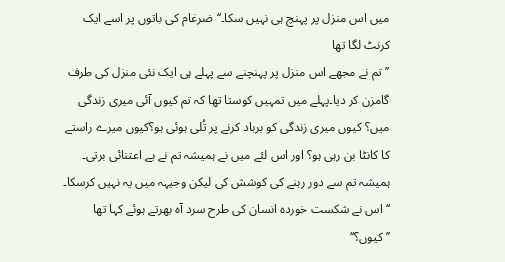میں اس منزل پر پہنچ ہی نہیں سکا۔‘‘ضرغام کی باتوں پر اسے ایک کرنٹ لگا تھا
’’تم نے مجھے اس منزل پر پہنچنے سے پہلے ہی ایک نئی منزل کی طرف گامزن کر دیا۔پہلے میں تمہیں کوستا تھا کہ تم کیوں آئی میری زندگی میں؟ کیوں میری زندگی کو برباد کرنے پر تُلی ہوئی ہو؟کیوں میرے راستے کا کانٹا بن رہی ہو؟ اور اس لئے میں نے ہمیشہ تم نے بے اعتنائی برتی۔ ہمیشہ تم سے دور رہنے کی کوشش کی لیکن وجیہہ میں یہ نہیں کرسکا۔ ‘‘ اس نے شکست خوردہ انسان کی طرح سرد آہ بھرتے ہوئے کہا تھا
’’ کیوں؟‘‘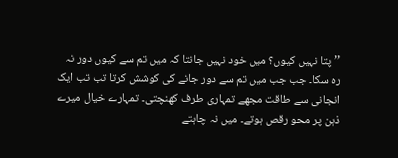’’ پتا نہیں کیوں؟ میں خود نہیں جانتا کہ میں تم سے کیوں دور نہ رہ سکا۔ جب جب میں تم سے دور جانے کی کوشش کرتا تب تب ایک انجانی سے طاقت مجھے تمہاری طرف کھنچتی۔ تمہارے خیال میرے ذہن پر محو رقص ہوتے۔ میں نہ چاہتے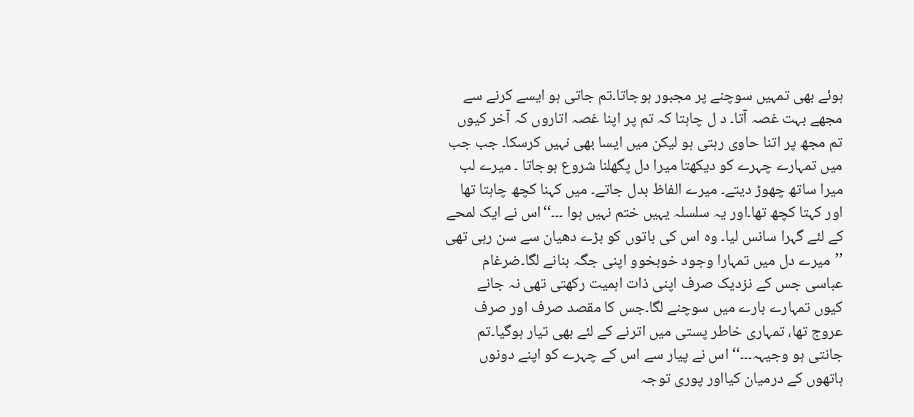ہوئے بھی تمہیں سوچنے پر مجبور ہوجاتا۔تم جاتی ہو ایسے کرنے سے مجھے بہت غصہ آتا۔ د ل چاہتا کہ تم پر اپنا غصہ اتاروں کہ آخر کیوں تم مجھ پر اتنا حاوی رہتی ہو لیکن میں ایسا بھی نہیں کرسکا۔ جب جب میں تمہارے چہرے کو دیکھتا میرا دل پگھلنا شروع ہوجاتا ۔ میرے لب میرا ساتھ چھوڑ دیتے۔ میرے الفاظ بدل جاتے۔ میں کہنا کچھ چاہتا تھا اور کہتا کچھ تھا۔اور یہ سلسلہ یہیں ختم نہیں ہوا ۔۔۔‘‘اس نے ایک لمحے کے لئے گہرا سانس لیا۔ وہ اس کی باتوں کو بڑے دھیان سے سن رہی تھی
’’میرے دل میں تمہارا وجود خوبخوو اپنی جگہ بنانے لگا۔ضرغام عباسی جس کے نزدیک صرف اپنی ذات اہمیت رکھتی تھی نہ جانے کیوں تمہارے بارے میں سوچنے لگا۔جس کا مقصد صرف اور صرف عروج تھا، تمہاری خاطر پستی میں اترنے کے لئے بھی تیار ہوگیا۔تم جانتی ہو وجیہہ۔۔۔‘‘ اس نے پیار سے اس کے چہرے کو اپنے دونوں ہاتھوں کے درمیان کیااور پوری توجہ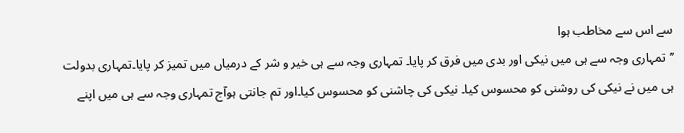سے اس سے مخاطب ہوا
’’تمہاری وجہ سے ہی میں نیکی اور بدی میں فرق کر پایا۔ تمہاری وجہ سے ہی خیر و شر کے درمیاں میں تمیز کر پایا۔تمہاری بدولت ہی میں نے نیکی کی روشنی کو محسوس کیا۔ نیکی کی چاشنی کو محسوس کیا۔اور تم جانتی ہوآج تمہاری وجہ سے ہی میں اپنے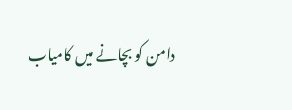دامن کو بچانے میں کامیاب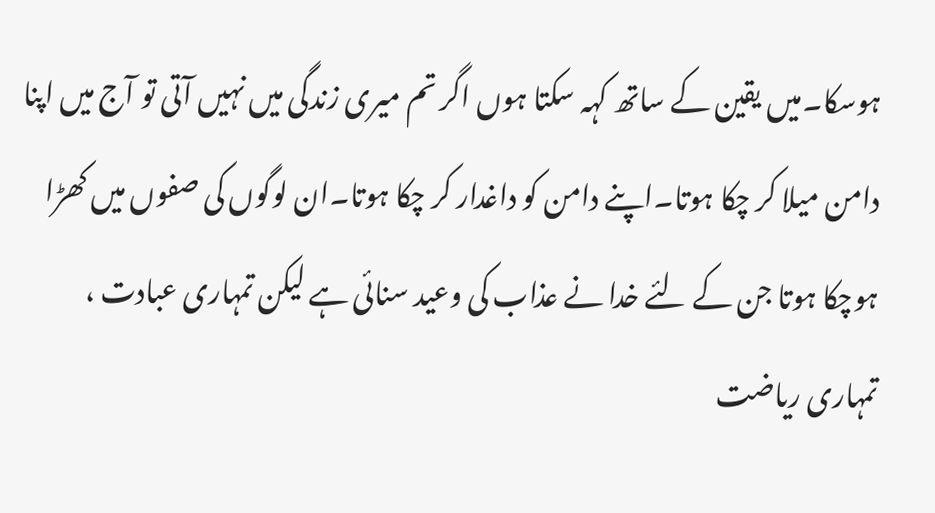ہوسکا۔میں یقین کے ساتھ کہہ سکتا ہوں اگر تم میری زندگی میں نہیں آتی تو آج میں اپنا دامن میلا کر چکا ہوتا۔اپنے دامن کو داغدار کر چکا ہوتا۔ان لوگوں کی صفوں میں کھڑا ہوچکا ہوتا جن کے لئے خدا نے عذاب کی وعید سنائی ہے لیکن تمہاری عبادت ، تمہاری ریاضت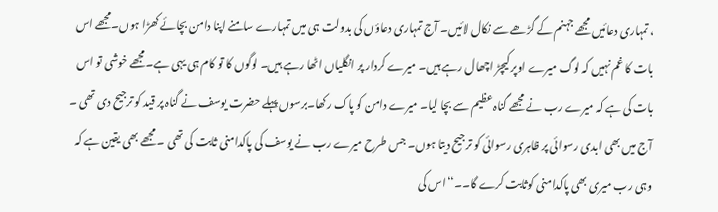، تمہاری دعائیں مجھے جہنم کے گڑھے سے نکال لائیں۔ آج تمہاری دعاؤں کی بدولت ہی میں تمہارے سامنے اپنا دامن بچائے کھڑا ہوں۔مجھے اس بات کا غم نہیں کہ لوگ میرے اوپر کیچڑ اچھال رہے ہیں۔ میرے کردار پر انگلیاں اٹھا رہے ہیں۔ لوگوں کا تو کام ہی یہی ہے۔مجھے خوشی تو اس بات کی ہے کہ میرے رب نے مجھے گناہ عظیم سے بچا لیا۔ میرے دامن کو پاک رکھا۔برسوں پہلے حضرت یوسف نے گناہ پر قید کو ترجیح دی تھی ۔ آج میں بھی ابدی رسوائی پر ظاہری رسوائی کو ترجیح دیتا ہوں۔ جس طرح میرے رب نے یوسف کی پاکدامنی ثابت کی تھی ۔ مجھے بھی یقین ہے کہ وہی رب میری بھی پاکدامنی کوثابت کرے گا۔۔‘‘اس کی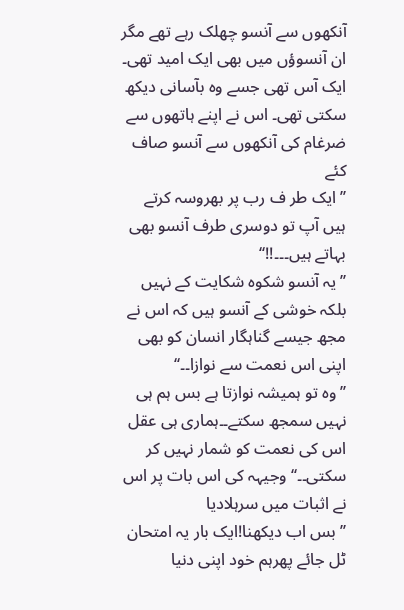آنکھوں سے آنسو چھلک رہے تھے مگر ان آنسوؤں میں بھی ایک امید تھی۔ ایک آس تھی جسے وہ بآسانی دیکھ سکتی تھی۔ اس نے اپنے ہاتھوں سے ضرغام کی آنکھوں سے آنسو صاف کئے
’’ ایک طر ف رب پر بھروسہ کرتے ہیں آپ تو دوسری طرف آنسو بھی بہاتے ہیں۔۔۔!!‘‘
’’یہ آنسو شکوہ شکایت کے نہیں بلکہ خوشی کے آنسو ہیں کہ اس نے مجھ جیسے گناہگار انسان کو بھی اپنی اس نعمت سے نوازا۔۔‘‘
’’ وہ تو ہمیشہ نوازتا ہے بس ہم ہی نہیں سمجھ سکتے۔۔ہماری ہی عقل اس کی نعمت کو شمار نہیں کر سکتی۔۔‘‘ وجیہہ کی اس بات پر اس نے اثبات میں سرہلادیا
’’بس اب دیکھنا!ایک بار یہ امتحان ٹل جائے پھرہم خود اپنی دنیا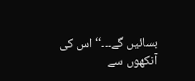بسائیں گے۔۔۔‘‘ اس کی آنکھوں سے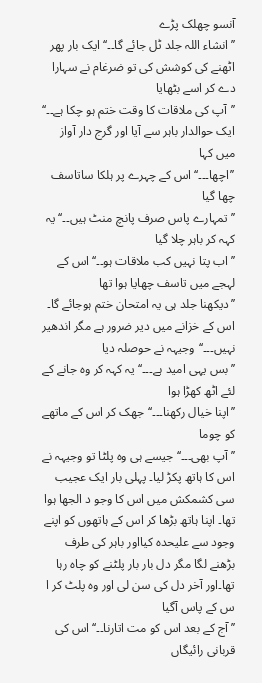آنسو چھلک پڑے
’’انشاء اللہ جلد ٹل جائے گا۔۔‘‘ ایک بار پھر اٹھنے کی کوشش کی تو ضرغام نے سہارا دے کر اسے بٹھایا
’’آپ کی ملاقات کا وقت ختم ہو چکا ہے۔۔‘‘ ایک حوالدار باہر سے آیا اور گرج دار آواز میں کہا
’’اچھا۔۔۔‘‘اس کے چہرے پر ہلکا ساتاسف چھا گیا
’’ تمہارے پاس صرف پانچ منٹ ہیں۔۔‘‘ یہ کہہ کر باہر چلا گیا
’’اب پتا نہیں کب ملاقات ہو۔۔‘‘ اس کے لہجے میں تاسف چھایا ہوا تھا
’’دیکھنا جلد ہی یہ امتحان ختم ہوجائے گا۔ اس کے خزانے میں دیر ضرور ہے مگر اندھیر نہیں۔۔۔‘‘وجیہہ نے حوصلہ دیا
’’بس یہی امید ہے۔۔۔‘‘ یہ کہہ کر وہ جانے کے لئے اٹھ کھڑا ہوا
’’اپنا خیال رکھنا۔۔۔‘‘جھک کر اس کے ماتھے کو چوما
’’آپ بھی۔۔۔‘‘ جیسے ہی وہ پلٹا تو وجیہہ نے اس کا ہاتھ پکڑ لیا۔ پہلی بار ایک عجیب سی کشمکش میں اس کا وجو د الجھا ہوا تھا۔ اپنا ہاتھ بڑھا کر اس کے ہاتھوں کو اپنے وجود سے علیحدہ کیااور باہر کی طرف بڑھنے لگا مگر دل بار بار پلٹنے کو چاہ رہا تھا۔اور آخر دل کی سن لی اور وہ پلٹ کر ا س کے پاس آگیا
’’ آج کے بعد اس کو مت اتارنا۔۔‘‘اس کی قربانی رائیگاں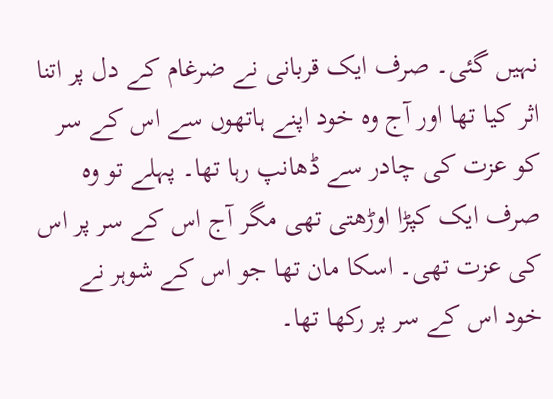نہیں گئی۔ صرف ایک قربانی نے ضرغام کے دل پر اتنا اثر کیا تھا اور آج وہ خود اپنے ہاتھوں سے اس کے سر کو عزت کی چادر سے ڈھانپ رہا تھا۔ پہلے تو وہ صرف ایک کپڑا اوڑھتی تھی مگر آج اس کے سر پر اس کی عزت تھی۔ اسکا مان تھا جو اس کے شوہر نے خود اس کے سر پر رکھا تھا۔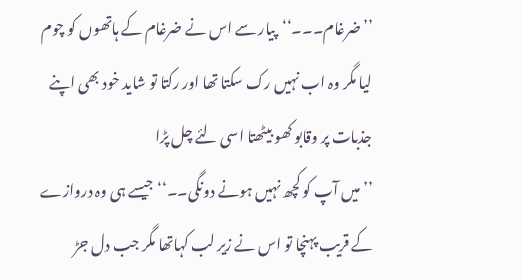’’ضرغام۔۔۔‘‘پیار سے اس نے ضرغام کے ہاتھوں کو چوم لیا مگر وہ اب نہیں رک سکتا تھا اور رکتا تو شاید خود بھی اپنے جذبات پر وقابو کھو بیٹھتا اسی لئے چل پڑا
’’ میں آپ کو کچھ نہیں ہونے دونگی۔۔‘‘جیسے ہی وہ دروازے کے قریب پہنچا تو اس نے زیر لب کہاتھا مگر جب دل جڑ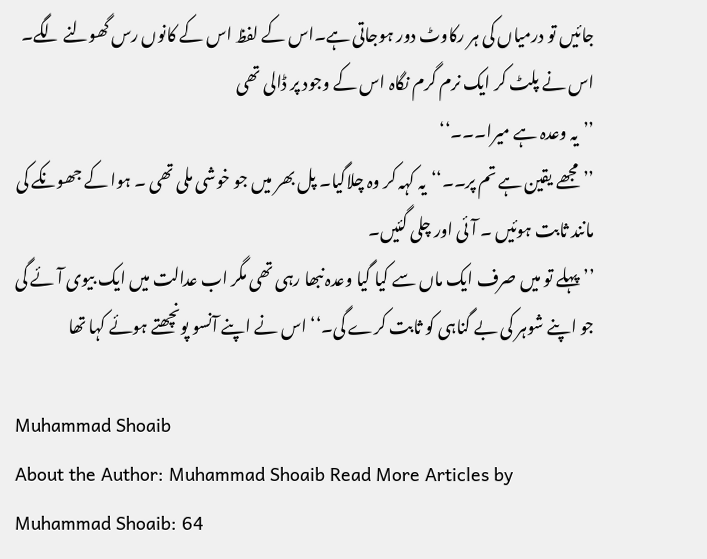جائیں تو درمیاں کی ہر رکاوٹ دور ہوجاتی ہے۔اس کے لفظ اس کے کانوں رس گھولنے لگے۔ اس نے پلٹ کر ایک نرم گرم نگاہ اس کے وجود پر ڈالی تھی
’’یہ وعدہ ہے میرا۔۔۔‘‘
’’ مجھے یقین ہے تم پر۔۔‘‘یہ کہہ کر وہ چلاگیا۔ پل بھر میں جو خوشی ملی تھی ۔ ہوا کے جھونکے کی مانند ثابت ہوئیں ۔ آئی اور چلی گئیں۔
’’پہلے تو میں صرف ایک ماں سے کیا گیا وعدہ نبھا رہی تھی مگر اب عدالت میں ایک بیوی آئے گی جو اپنے شوہر کی بے گناہی کو ثابت کرے گی۔‘‘ اس نے اپنے آنسو پونچھتے ہوئے کہا تھا

Muhammad Shoaib
About the Author: Muhammad Shoaib Read More Articles by Muhammad Shoaib: 64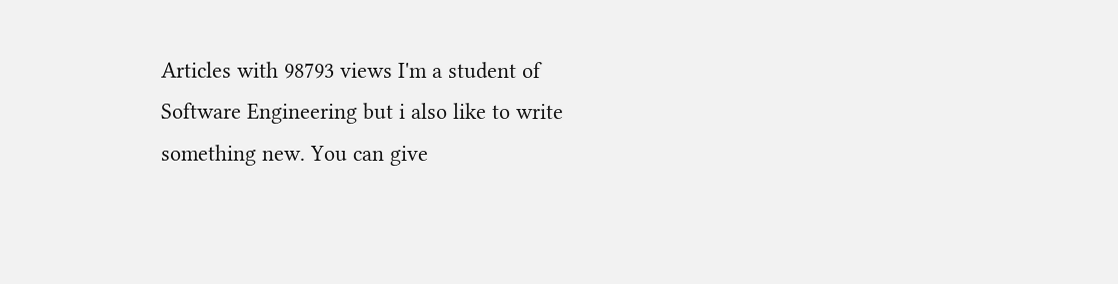Articles with 98793 views I'm a student of Software Engineering but i also like to write something new. You can give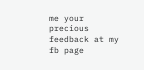me your precious feedback at my fb page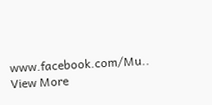www.facebook.com/Mu.. View More